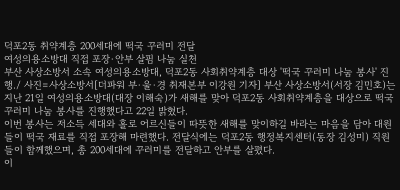덕포2동 취약계층 200세대에 떡국 꾸러미 전달
여성의용소방대 직접 포장·안부 살핌 나눔 실천
부산 사상소방서 소속 여성의용소방대, 덕포2동 사회취약계층 대상 '떡국 꾸러미 나눔 봉사' 진행./ 사진=사상소방서[더파워 부·울·경 취재본부 이강원 기자] 부산 사상소방서(서장 김민호)는 지난 21일 여성의용소방대(대장 이해숙)가 새해를 맞아 덕포2동 사회취약계층을 대상으로 떡국 꾸러미 나눔 봉사를 진행했다고 22일 밝혔다.
이번 봉사는 저소득 세대와 홀로 어르신들이 따뜻한 새해를 맞이하길 바라는 마음을 담아 대원들이 떡국 재료를 직접 포장해 마련했다. 전달식에는 덕포2동 행정복지센터(동장 김성미) 직원들이 함께했으며, 총 200세대에 꾸러미를 전달하고 안부를 살폈다.
이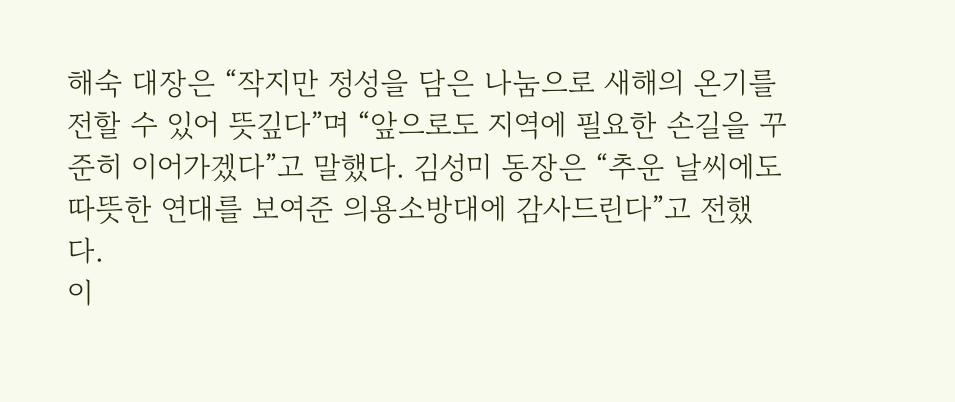해숙 대장은 “작지만 정성을 담은 나눔으로 새해의 온기를 전할 수 있어 뜻깊다”며 “앞으로도 지역에 필요한 손길을 꾸준히 이어가겠다”고 말했다. 김성미 동장은 “추운 날씨에도 따뜻한 연대를 보여준 의용소방대에 감사드린다”고 전했다.
이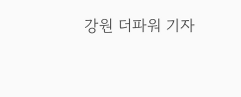강원 더파워 기자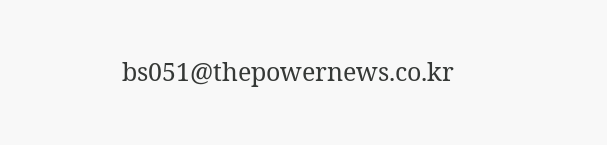bs051@thepowernews.co.kr